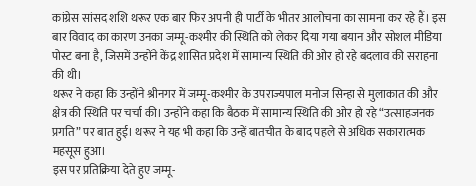कांग्रेस सांसद शशि थरूर एक बार फिर अपनी ही पार्टी के भीतर आलोचना का सामना कर रहे हैं। इस बार विवाद का कारण उनका जम्मू-कश्मीर की स्थिति को लेकर दिया गया बयान और सोशल मीडिया पोस्ट बना है, जिसमें उन्होंने केंद्र शासित प्रदेश में सामान्य स्थिति की ओर हो रहे बदलाव की सराहना की थी।
थरूर ने कहा कि उन्होंने श्रीनगर में जम्मू-कश्मीर के उपराज्यपाल मनोज सिन्हा से मुलाकात की और क्षेत्र की स्थिति पर चर्चा की। उन्होंने कहा कि बैठक में सामान्य स्थिति की ओर हो रहे “उत्साहजनक प्रगति” पर बात हुई। थरूर ने यह भी कहा कि उन्हें बातचीत के बाद पहले से अधिक सकारात्मक महसूस हुआ।
इस पर प्रतिक्रिया देते हुए जम्मू-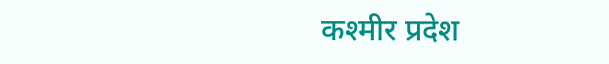कश्मीर प्रदेश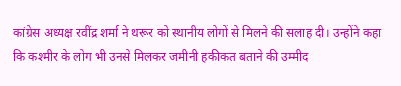कांग्रेस अध्यक्ष रवींद्र शर्मा ने थरूर को स्थानीय लोगों से मिलने की सलाह दी। उन्होंने कहा कि कश्मीर के लोग भी उनसे मिलकर जमीनी हकीकत बताने की उम्मीद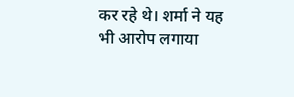कर रहे थे। शर्मा ने यह भी आरोप लगाया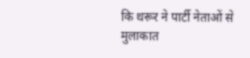कि थरूर ने पार्टी नेताओं से मुलाकात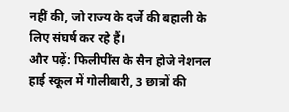नहीं की, जो राज्य के दर्जे की बहाली के लिए संघर्ष कर रहे हैं।
और पढ़ें: फिलीपींस के सैन होजे नेशनल हाई स्कूल में गोलीबारी, 3 छात्रों की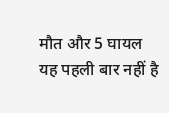मौत और 5 घायल
यह पहली बार नहीं है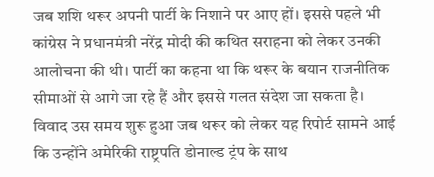जब शशि थरूर अपनी पार्टी के निशाने पर आए हों। इससे पहले भी कांग्रेस ने प्रधानमंत्री नरेंद्र मोदी की कथित सराहना को लेकर उनकी आलोचना की थी। पार्टी का कहना था कि थरूर के बयान राजनीतिक सीमाओं से आगे जा रहे हैं और इससे गलत संदेश जा सकता है।
विवाद उस समय शुरू हुआ जब थरूर को लेकर यह रिपोर्ट सामने आई कि उन्होंने अमेरिकी राष्ट्रपति डोनाल्ड ट्रंप के साथ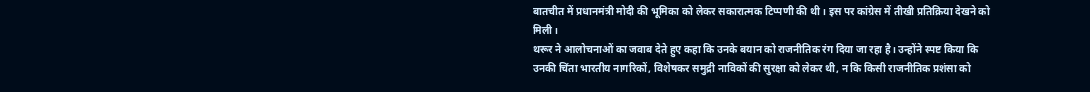बातचीत में प्रधानमंत्री मोदी की भूमिका को लेकर सकारात्मक टिप्पणी की थी। इस पर कांग्रेस में तीखी प्रतिक्रिया देखने को मिली।
थरूर ने आलोचनाओं का जवाब देते हुए कहा कि उनके बयान को राजनीतिक रंग दिया जा रहा है। उन्होंने स्पष्ट किया कि उनकी चिंता भारतीय नागरिकों, विशेषकर समुद्री नाविकों की सुरक्षा को लेकर थी, न कि किसी राजनीतिक प्रशंसा को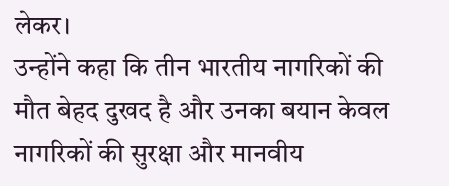लेकर।
उन्होंने कहा कि तीन भारतीय नागरिकों की मौत बेहद दुखद है और उनका बयान केवल नागरिकों की सुरक्षा और मानवीय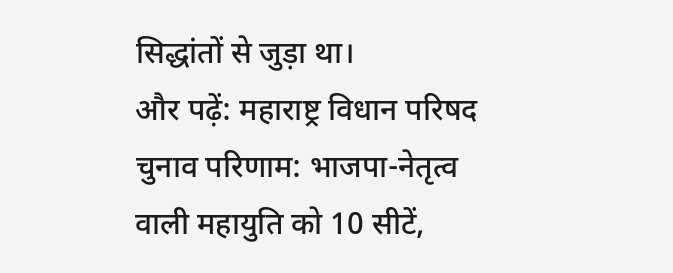सिद्धांतों से जुड़ा था।
और पढ़ें: महाराष्ट्र विधान परिषद चुनाव परिणाम: भाजपा-नेतृत्व वाली महायुति को 10 सीटें,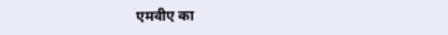एमवीए का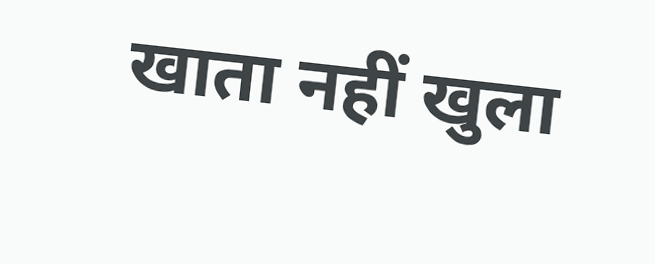खाता नहीं खुला